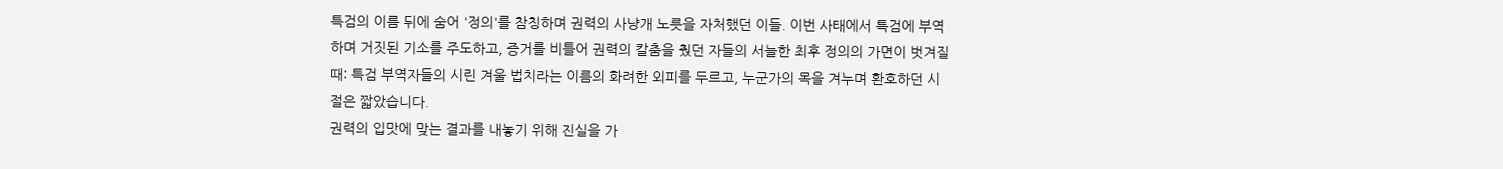특검의 이름 뒤에 숨어 '정의'를 참칭하며 권력의 사냥개 노릇을 자처했던 이들. 이번 사태에서 특검에 부역하며 거짓된 기소를 주도하고, 증거를 비틀어 권력의 칼춤을 췄던 자들의 서늘한 최후 정의의 가면이 벗겨질 때: 특검 부역자들의 시린 겨울 법치라는 이름의 화려한 외피를 두르고, 누군가의 목을 겨누며 환호하던 시절은 짧았습니다.
권력의 입맛에 맞는 결과를 내놓기 위해 진실을 가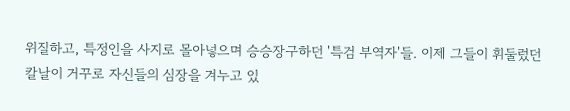위질하고, 특정인을 사지로 몰아넣으며 승승장구하던 '특검 부역자'들. 이제 그들이 휘둘렀던 칼날이 거꾸로 자신들의 심장을 겨누고 있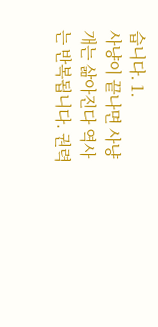습니다. 1.
사냥이 끝나면 사냥개는 삶아진다 역사는 반복됩니다. 권력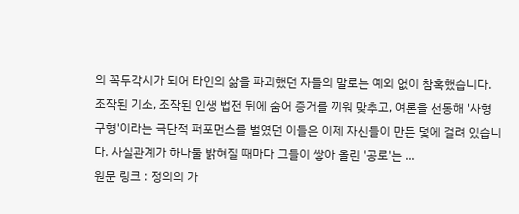의 꼭두각시가 되어 타인의 삶을 파괴했던 자들의 말로는 예외 없이 참혹했습니다.
조작된 기소, 조작된 인생 법전 뒤에 숨어 증거를 끼워 맞추고, 여론을 선동해 '사형 구형'이라는 극단적 퍼포먼스를 벌였던 이들은 이제 자신들이 만든 덫에 걸려 있습니다. 사실관계가 하나둘 밝혀질 때마다 그들이 쌓아 올린 '공로'는 ...
원문 링크 : 정의의 가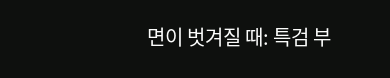면이 벗겨질 때: 특검 부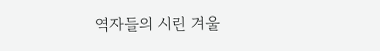역자들의 시린 겨울